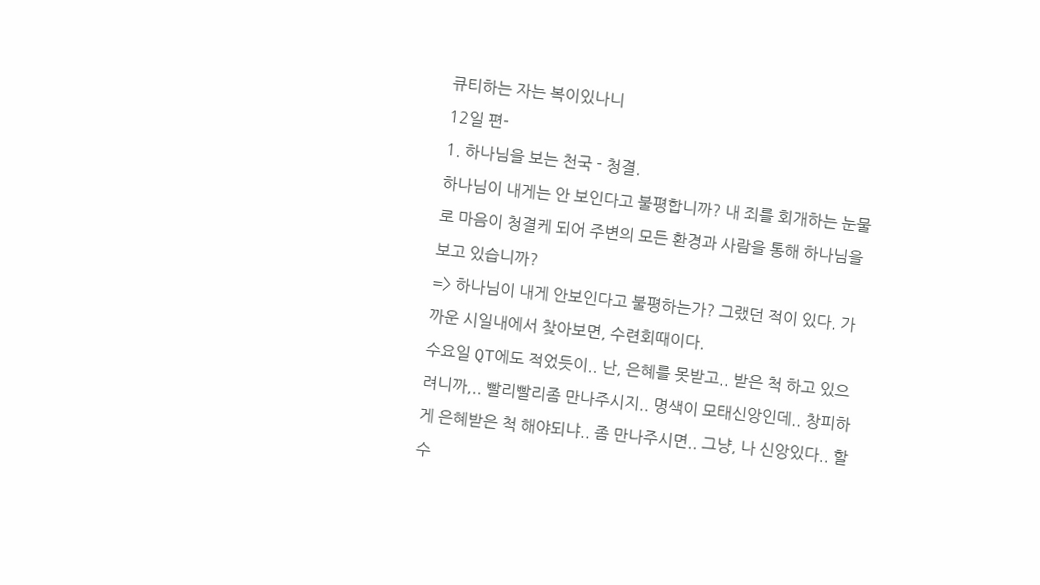큐티하는 자는 복이있나니
12일 편-
1. 하나님을 보는 천국 - 청결.
하나님이 내게는 안 보인다고 불평합니까? 내 죄를 회개하는 눈물로 마음이 청결케 되어 주변의 모든 환경과 사람을 통해 하나님을 보고 있습니까?
=> 하나님이 내게 안보인다고 불평하는가? 그랬던 적이 있다. 가까운 시일내에서 찾아보면, 수련회때이다.
수요일 QT에도 적었듯이.. 난, 은혜를 못받고.. 받은 척 하고 있으려니까,.. 빨리빨리좀 만나주시지.. 명색이 모태신앙인데.. 창피하게 은혜받은 척 해야되냐.. 좀 만나주시면.. 그냥, 나 신앙있다.. 할수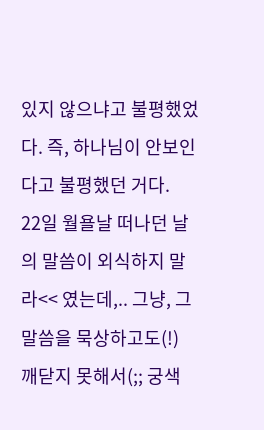있지 않으냐고 불평했었다. 즉, 하나님이 안보인다고 불평했던 거다.
22일 월욜날 떠나던 날의 말씀이 외식하지 말라<< 였는데,.. 그냥, 그 말씀을 묵상하고도(!) 깨닫지 못해서(;; 궁색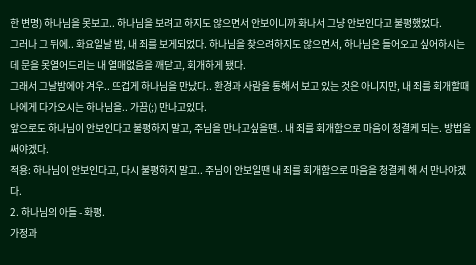한 변명) 하나님을 못보고.. 하나님을 보려고 하지도 않으면서 안보이니까 화나서 그냥 안보인다고 불평했었다.
그러나 그 뒤에.. 화요일날 밤, 내 죄를 보게되었다. 하나님을 찾으려하지도 않으면서, 하나님은 들어오고 싶어하시는데 문을 못열어드리는 내 열매없음을 깨닫고, 회개하게 됐다.
그래서 그날밤에야 겨우.. 뜨겁게 하나님을 만났다.. 환경과 사람을 통해서 보고 있는 것은 아니지만, 내 죄를 회개할때 나에게 다가오시는 하나님을.. 가끔(;) 만나고있다.
앞으로도 하나님이 안보인다고 불평하지 말고, 주님을 만나고싶을땐.. 내 죄를 회개함으로 마음이 청결케 되는. 방법을 써야겠다.
적용: 하나님이 안보인다고, 다시 불평하지 말고.. 주님이 안보일땐 내 죄를 회개함으로 마음을 청결케 해 서 만나야겠다.
2. 하나님의 아들 - 화평.
가정과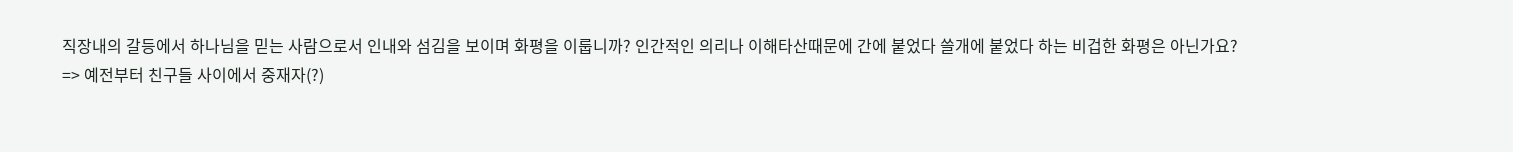직장내의 갈등에서 하나님을 믿는 사람으로서 인내와 섬김을 보이며 화평을 이룹니까? 인간적인 의리나 이해타산때문에 간에 붙었다 쓸개에 붙었다 하는 비겁한 화평은 아닌가요?
=> 예전부터 친구들 사이에서 중재자(?)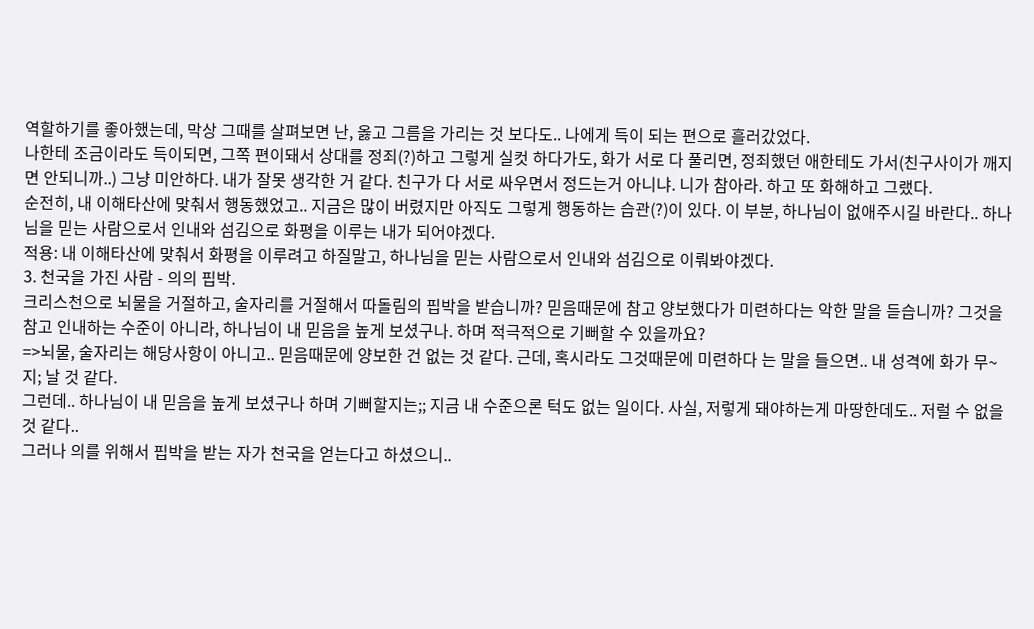역할하기를 좋아했는데, 막상 그때를 살펴보면 난, 옳고 그름을 가리는 것 보다도.. 나에게 득이 되는 편으로 흘러갔었다.
나한테 조금이라도 득이되면, 그쪽 편이돼서 상대를 정죄(?)하고 그렇게 실컷 하다가도, 화가 서로 다 풀리면, 정죄했던 애한테도 가서(친구사이가 깨지면 안되니까..) 그냥 미안하다. 내가 잘못 생각한 거 같다. 친구가 다 서로 싸우면서 정드는거 아니냐. 니가 참아라. 하고 또 화해하고 그랬다.
순전히, 내 이해타산에 맞춰서 행동했었고.. 지금은 많이 버렸지만 아직도 그렇게 행동하는 습관(?)이 있다. 이 부분, 하나님이 없애주시길 바란다.. 하나님을 믿는 사람으로서 인내와 섬김으로 화평을 이루는 내가 되어야겠다.
적용: 내 이해타산에 맞춰서 화평을 이루려고 하질말고, 하나님을 믿는 사람으로서 인내와 섬김으로 이뤄봐야겠다.
3. 천국을 가진 사람 - 의의 핍박.
크리스천으로 뇌물을 거절하고, 술자리를 거절해서 따돌림의 핍박을 받습니까? 믿음때문에 참고 양보했다가 미련하다는 악한 말을 듣습니까? 그것을 참고 인내하는 수준이 아니라, 하나님이 내 믿음을 높게 보셨구나. 하며 적극적으로 기뻐할 수 있을까요?
=>뇌물, 술자리는 해당사항이 아니고.. 믿음때문에 양보한 건 없는 것 같다. 근데, 혹시라도 그것때문에 미련하다 는 말을 들으면.. 내 성격에 화가 무~지; 날 것 같다.
그런데.. 하나님이 내 믿음을 높게 보셨구나 하며 기뻐할지는;; 지금 내 수준으론 턱도 없는 일이다. 사실, 저렇게 돼야하는게 마땅한데도.. 저럴 수 없을 것 같다..
그러나 의를 위해서 핍박을 받는 자가 천국을 얻는다고 하셨으니..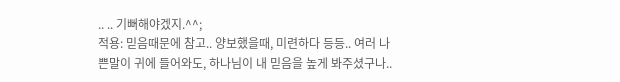.. .. 기뻐해야겠지.^^;
적용: 믿음때문에 참고.. 양보했을때, 미련하다 등등.. 여러 나쁜말이 귀에 들어와도, 하나님이 내 믿음을 높게 봐주셨구나..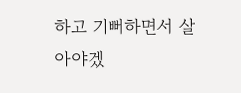하고 기뻐하면서 살아야겠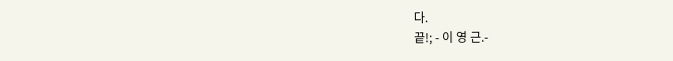다.
끝!; - 이 영 근.-